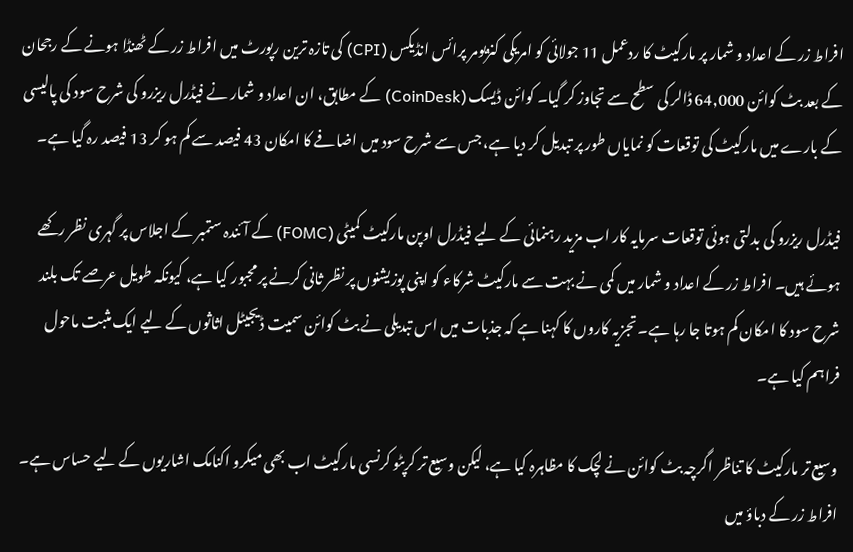افراط زر کے اعداد و شمار پر مارکیٹ کا ردعمل 11 جولائی کو امریکی کنزیومر پرائس انڈیکس (CPI) کی تازہ ترین رپورٹ میں افراط زر کے ٹھنڈا ہونے کے رجحان کے بعد بٹ کوائن 64,000 ڈالر کی سطح سے تجاوز کر گیا۔ کوائن ڈیسک (CoinDesk) کے مطابق، ان اعداد و شمار نے فیڈرل ریزرو کی شرح سود کی پالیسی کے بارے میں مارکیٹ کی توقعات کو نمایاں طور پر تبدیل کر دیا ہے، جس سے شرح سود میں اضافے کا امکان 43 فیصد سے کم ہو کر 13 فیصد رہ گیا ہے۔

فیڈرل ریزرو کی بدلتی ہوئی توقعات سرمایہ کار اب مزید رہنمائی کے لیے فیڈرل اوپن مارکیٹ کمیٹی (FOMC) کے آئندہ ستمبر کے اجلاس پر گہری نظر رکھے ہوئے ہیں۔ افراط زر کے اعداد و شمار میں کمی نے بہت سے مارکیٹ شرکاء کو اپنی پوزیشنوں پر نظر ثانی کرنے پر مجبور کیا ہے، کیونکہ طویل عرصے تک بلند شرح سود کا امکان کم ہوتا جا رہا ہے۔ تجزیہ کاروں کا کہنا ہے کہ جذبات میں اس تبدیلی نے بٹ کوائن سمیت ڈیجیٹل اثاثوں کے لیے ایک مثبت ماحول فراہم کیا ہے۔

وسیع تر مارکیٹ کا تناظر اگرچہ بٹ کوائن نے لچک کا مظاہرہ کیا ہے، لیکن وسیع تر کرپٹو کرنسی مارکیٹ اب بھی میکرو اکنامک اشاریوں کے لیے حساس ہے۔ افراط زر کے دباؤ میں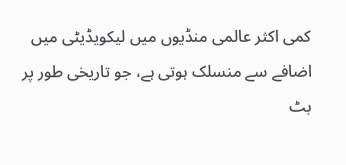کمی اکثر عالمی منڈیوں میں لیکویڈیٹی میں اضافے سے منسلک ہوتی ہے، جو تاریخی طور پر بٹ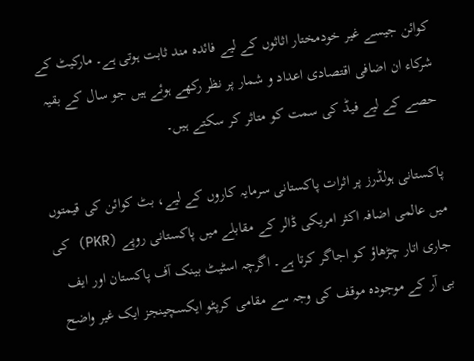کوائن جیسے غیر خودمختار اثاثوں کے لیے فائدہ مند ثابت ہوتی ہے۔ مارکیٹ کے شرکاء ان اضافی اقتصادی اعداد و شمار پر نظر رکھے ہوئے ہیں جو سال کے بقیہ حصے کے لیے فیڈ کی سمت کو متاثر کر سکتے ہیں۔

پاکستانی ہولڈرز پر اثرات پاکستانی سرمایہ کاروں کے لیے، بٹ کوائن کی قیمتوں میں عالمی اضافہ اکثر امریکی ڈالر کے مقابلے میں پاکستانی روپے (PKR) کی جاری اتار چڑھاؤ کو اجاگر کرتا ہے۔ اگرچہ اسٹیٹ بینک آف پاکستان اور ایف بی آر کے موجودہ موقف کی وجہ سے مقامی کرپٹو ایکسچینجز ایک غیر واضح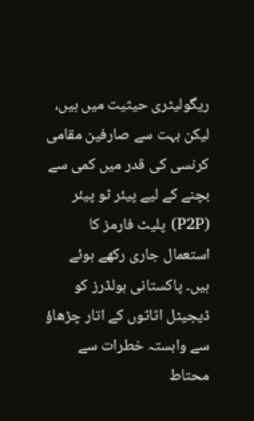ریگولیٹری حیثیت میں ہیں، لیکن بہت سے صارفین مقامی کرنسی کی قدر میں کمی سے بچنے کے لیے پیئر ٹو پیئر (P2P) پلیٹ فارمز کا استعمال جاری رکھے ہوئے ہیں۔ پاکستانی ہولڈرز کو ڈیجیٹل اثاثوں کے اتار چڑھاؤ سے وابستہ خطرات سے محتاط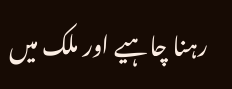رہنا چاہیے اور ملک میں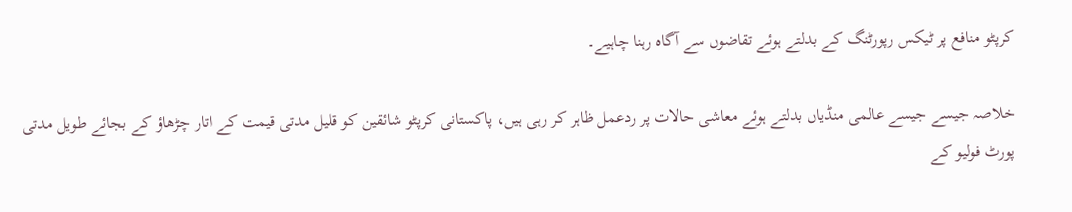کرپٹو منافع پر ٹیکس رپورٹنگ کے بدلتے ہوئے تقاضوں سے آگاہ رہنا چاہیے۔

خلاصہ جیسے جیسے عالمی منڈیاں بدلتے ہوئے معاشی حالات پر ردعمل ظاہر کر رہی ہیں، پاکستانی کرپٹو شائقین کو قلیل مدتی قیمت کے اتار چڑھاؤ کے بجائے طویل مدتی پورٹ فولیو کے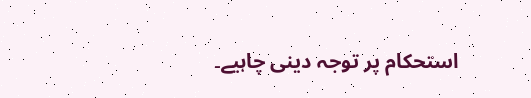استحکام پر توجہ دینی چاہیے۔